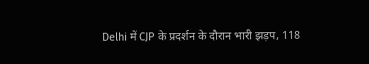Delhi में CJP के प्रदर्शन के दौरान भारी झड़प, 118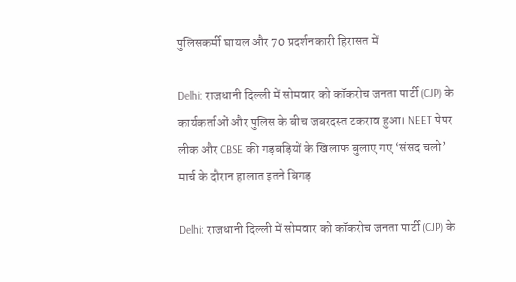पुलिसकर्मी घायल और 70 प्रदर्शनकारी हिरासत में

Delhi: राजधानी दिल्ली में सोमवार को कॉकरोच जनता पार्टी (CJP) के कार्यकर्ताओं और पुलिस के बीच जबरदस्त टकराव हुआ। NEET पेपर लीक और CBSE की गड़बड़ियों के खिलाफ बुलाए गए ‘संसद चलो’ मार्च के दौरान हालात इतने बिगड़

Delhi: राजधानी दिल्ली में सोमवार को कॉकरोच जनता पार्टी (CJP) के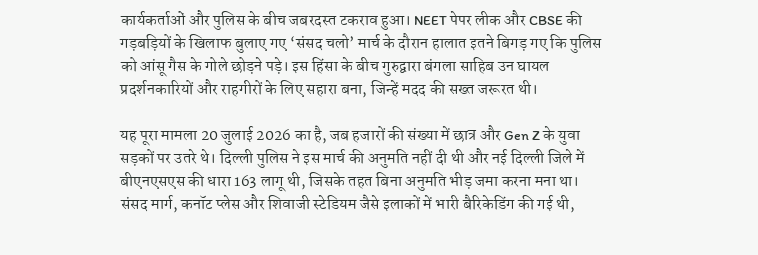कार्यकर्ताओं और पुलिस के बीच जबरदस्त टकराव हुआ। NEET पेपर लीक और CBSE की गड़बड़ियों के खिलाफ बुलाए गए ‘संसद चलो’ मार्च के दौरान हालात इतने बिगड़ गए कि पुलिस को आंसू गैस के गोले छोड़ने पड़े। इस हिंसा के बीच गुरुद्वारा बंगला साहिब उन घायल प्रदर्शनकारियों और राहगीरों के लिए सहारा बना, जिन्हें मदद की सख्त जरूरत थी।

यह पूरा मामला 20 जुलाई 2026 का है, जब हजारों की संख्या में छात्र और Gen Z के युवा सड़कों पर उतरे थे। दिल्ली पुलिस ने इस मार्च की अनुमति नहीं दी थी और नई दिल्ली जिले में बीएनएसएस की धारा 163 लागू थी, जिसके तहत बिना अनुमति भीड़ जमा करना मना था। संसद मार्ग, कनॉट प्लेस और शिवाजी स्टेडियम जैसे इलाकों में भारी बैरिकेडिंग की गई थी,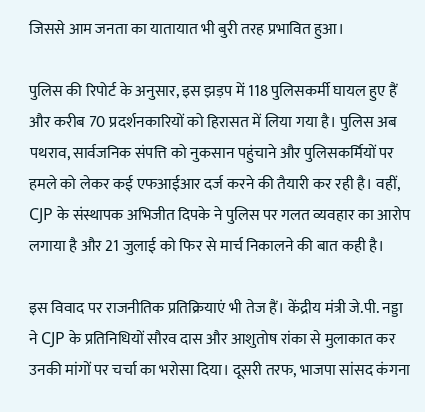जिससे आम जनता का यातायात भी बुरी तरह प्रभावित हुआ।

पुलिस की रिपोर्ट के अनुसार, इस झड़प में 118 पुलिसकर्मी घायल हुए हैं और करीब 70 प्रदर्शनकारियों को हिरासत में लिया गया है। पुलिस अब पथराव, सार्वजनिक संपत्ति को नुकसान पहुंचाने और पुलिसकर्मियों पर हमले को लेकर कई एफआईआर दर्ज करने की तैयारी कर रही है। वहीं, CJP के संस्थापक अभिजीत दिपके ने पुलिस पर गलत व्यवहार का आरोप लगाया है और 21 जुलाई को फिर से मार्च निकालने की बात कही है।

इस विवाद पर राजनीतिक प्रतिक्रियाएं भी तेज हैं। केंद्रीय मंत्री जे.पी. नड्डा ने CJP के प्रतिनिधियों सौरव दास और आशुतोष रांका से मुलाकात कर उनकी मांगों पर चर्चा का भरोसा दिया। दूसरी तरफ, भाजपा सांसद कंगना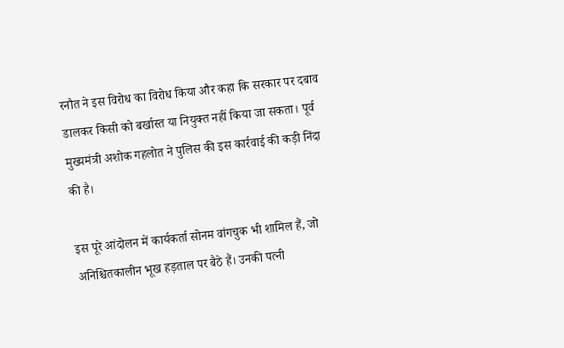रनौत ने इस विरोध का विरोध किया और कहा कि सरकार पर दबाव डालकर किसी को बर्खास्त या नियुक्त नहीं किया जा सकता। पूर्व मुख्यमंत्री अशोक गहलोत ने पुलिस की इस कार्रवाई की कड़ी निंदा की है।

इस पूरे आंदोलन में कार्यकर्ता सोनम वांगचुक भी शामिल हैं, जो अनिश्चितकालीन भूख हड़ताल पर बैठे हैं। उनकी पत्नी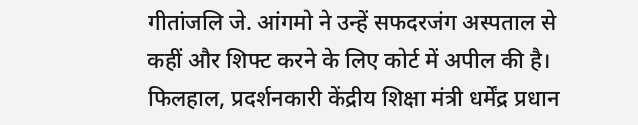गीतांजलि जे. आंगमो ने उन्हें सफदरजंग अस्पताल से कहीं और शिफ्ट करने के लिए कोर्ट में अपील की है। फिलहाल, प्रदर्शनकारी केंद्रीय शिक्षा मंत्री धर्मेंद्र प्रधान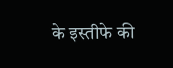के इस्तीफे की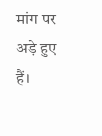मांग पर अड़े हुए हैं।